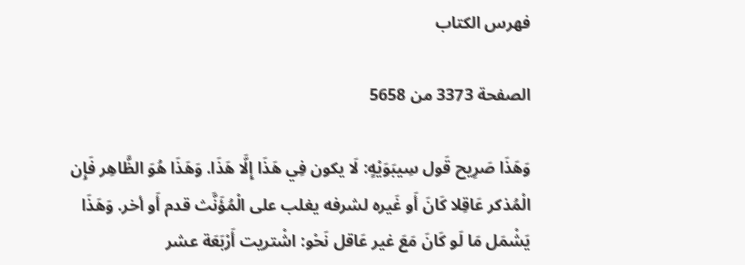فهرس الكتاب

الصفحة 3373 من 5658

وَهَذَا صَرِيح قَول سِيبَوَيْهٍ: لَا يكون فِي هَذَا إِلَّا هَذَا. وَهَذَا هُوَ الظَّاهِر فَإِن الْمُذكر عَاقِلا كَانَ أَو غَيره لشرفه يغلب على الْمُؤَنَّث قدم أَو أخر. وَهَذَا يَشْمَل مَا لَو كَانَ مَعَ غير عَاقل نَحْو: اشْتريت أَرْبَعَة عشر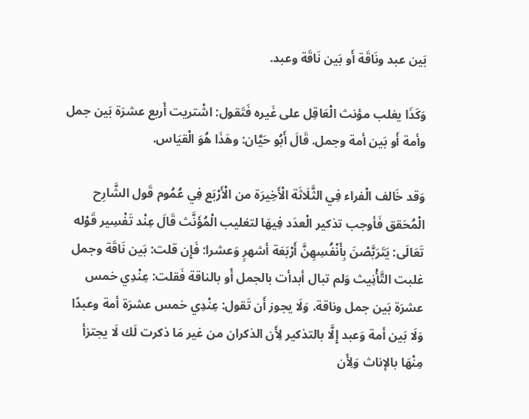بَين عبد ونَاقَة أَو بَين نَاقَة وعبد.

وَكَذَا يغلب مؤنث الْعَاقِل على غَيره فَتَقول: اشْتريت أَربع عشرَة بَين جمل وأمة أَو بَين أمة وجمل. قَالَ أَبُو حَيَّان: وهَذَا هُوَ الْقيَاس.

وَقد خَالف الْفراء فِي الثَّلَاثَة الْأَخِيرَة من الْأَرْبَع فِي عُمُوم قَول الشَّارِح الْمُحَقق فَأوجب تذكير الْعدَد فِيهَا لتغليب الْمُؤَنَّث قَالَ عِنْد تَفْسِير قَوْله تَعَالَى: يَتَرَبَّصْنَ بِأَنْفُسِهِنَّ أَرْبَعَة أشهرٍ وَعشرا: فَإِن قلت: بَين نَاقَة وجمل غلبت التَّأْنِيث وَلم تبال أبدأت بالجمل أَو بالناقة فَقلت: عِنْدِي خمس عشرَة بَين جمل وناقة. وَلَا يجوز أَن تَقول: عِنْدِي خمس عشرَة أمة وعبدًا وَلَا بَين أمة وَعبد إِلَّا بالتذكير لِأَن الذكران من غير مَا ذكرت لَك لَا يجتزأ مِنْهَا بالإناث وَلِأَن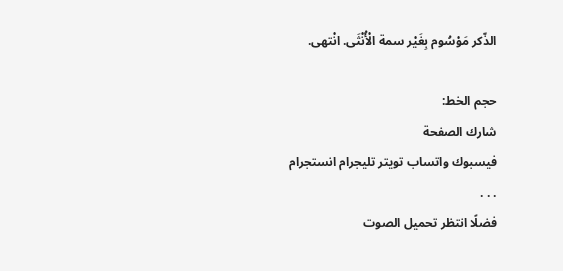الذّكر مَوْسُوم بِغَيْر سمة الْأُنْثَى. انْتهى.

حجم الخط:
شارك الصفحة
فيسبوك واتساب تويتر تليجرام انستجرام
. . .
فضلًا انتظر تحميل الصوت